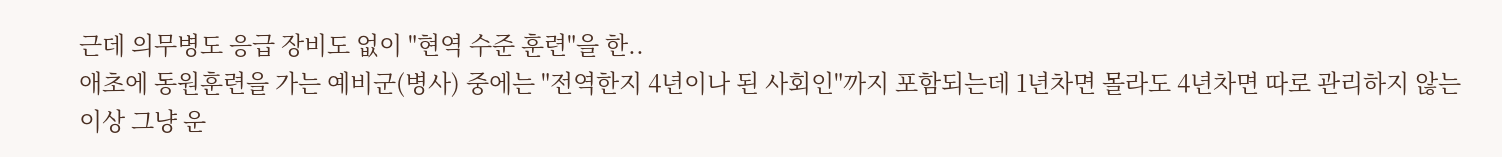근데 의무병도 응급 장비도 없이 "현역 수준 훈련"을 한..
애초에 동원훈련을 가는 예비군(병사) 중에는 "전역한지 4년이나 된 사회인"까지 포함되는데 1년차면 몰라도 4년차면 따로 관리하지 않는 이상 그냥 운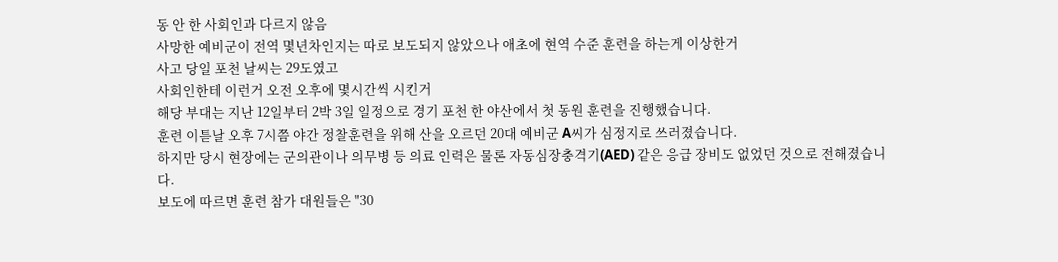동 안 한 사회인과 다르지 않음
사망한 예비군이 전역 몇년차인지는 따로 보도되지 않았으나 애초에 현역 수준 훈련을 하는게 이상한거
사고 당일 포천 날씨는 29도였고
사회인한테 이런거 오전 오후에 몇시간씩 시킨거
해당 부대는 지난 12일부터 2박 3일 일정으로 경기 포천 한 야산에서 첫 동원 훈련을 진행했습니다.
훈련 이튿날 오후 7시쯤 야간 정찰훈련을 위해 산을 오르던 20대 예비군 A씨가 심정지로 쓰러졌습니다.
하지만 당시 현장에는 군의관이나 의무병 등 의료 인력은 물론 자동심장충격기(AED) 같은 응급 장비도 없었던 것으로 전해졌습니다.
보도에 따르면 훈련 참가 대원들은 "30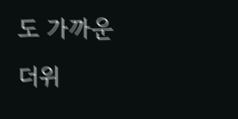도 가까운 더위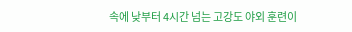속에 낮부터 4시간 넘는 고강도 야외 훈련이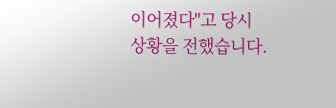이어졌다"고 당시 상황을 전했습니다.